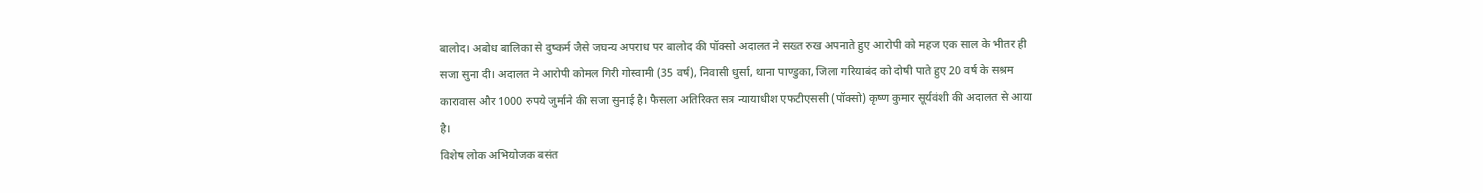बालोद। अबोध बालिका से दुष्कर्म जैसे जघन्य अपराध पर बालोद की पॉक्सो अदालत ने सख्त रुख अपनाते हुए आरोपी को महज एक साल के भीतर ही सजा सुना दी। अदालत ने आरोपी कोमल गिरी गोस्वामी (35 वर्ष), निवासी धुर्सा, थाना पाण्डुका, जिला गरियाबंद को दोषी पाते हुए 20 वर्ष के सश्रम कारावास और 1000 रुपये जुर्माने की सजा सुनाई है। फैसला अतिरिक्त सत्र न्यायाधीश एफटीएससी (पॉक्सो) कृष्ण कुमार सूर्यवंशी की अदालत से आया है।
विशेष लोक अभियोजक बसंत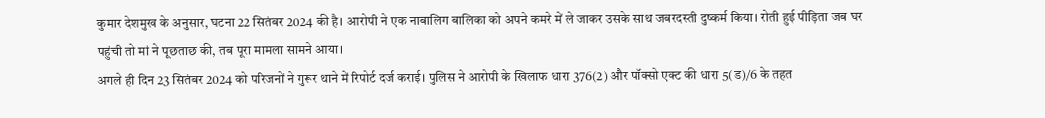कुमार देशमुख के अनुसार, घटना 22 सितंबर 2024 की है। आरोपी ने एक नाबालिग बालिका को अपने कमरे में ले जाकर उसके साथ जबरदस्ती दुष्कर्म किया। रोती हुई पीड़िता जब घर पहुंची तो मां ने पूछताछ की, तब पूरा मामला सामने आया।
अगले ही दिन 23 सितंबर 2024 को परिजनों ने गुरूर थाने में रिपोर्ट दर्ज कराई। पुलिस ने आरोपी के खिलाफ धारा 376(2) और पॉक्सो एक्ट की धारा 5(ड)/6 के तहत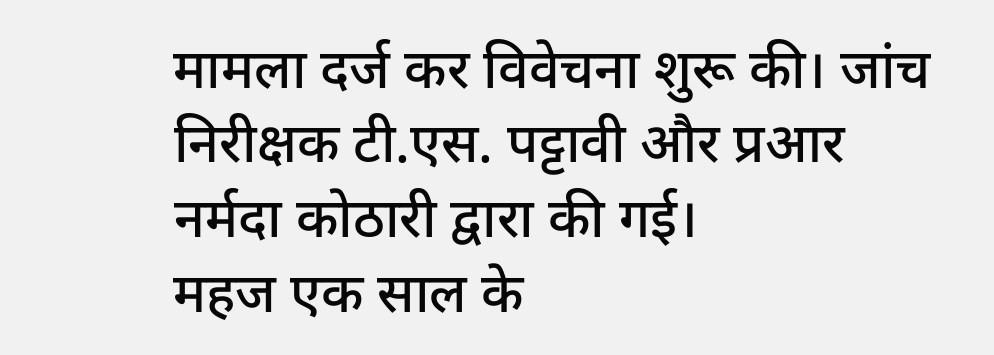मामला दर्ज कर विवेचना शुरू की। जांच निरीक्षक टी.एस. पट्टावी और प्रआर नर्मदा कोठारी द्वारा की गई।
महज एक साल के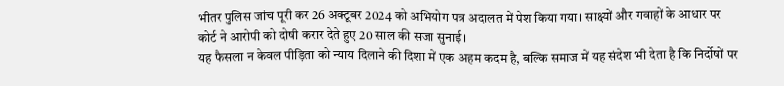भीतर पुलिस जांच पूरी कर 26 अक्टूबर 2024 को अभियोग पत्र अदालत में पेश किया गया। साक्ष्यों और गवाहों के आधार पर कोर्ट ने आरोपी को दोषी करार देते हुए 20 साल की सजा सुनाई।
यह फैसला न केवल पीड़िता को न्याय दिलाने की दिशा में एक अहम कदम है, बल्कि समाज में यह संदेश भी देता है कि निर्दोषों पर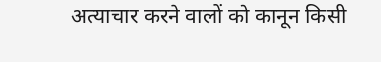अत्याचार करने वालों को कानून किसी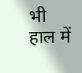भी हाल में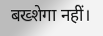बख्शेगा नहीं।